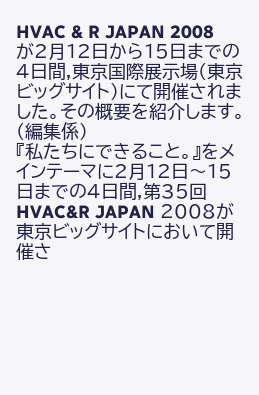HVAC & R JAPAN 2008が2月12日から15日までの4日間,東京国際展示場(東京ビッグサイト)にて開催されました。その概要を紹介します。
(編集係)
『私たちにできること。』をメインテーマに2月12日〜15日までの4日間,第35回HVAC&R JAPAN 2008が東京ビッグサイトにおいて開催さ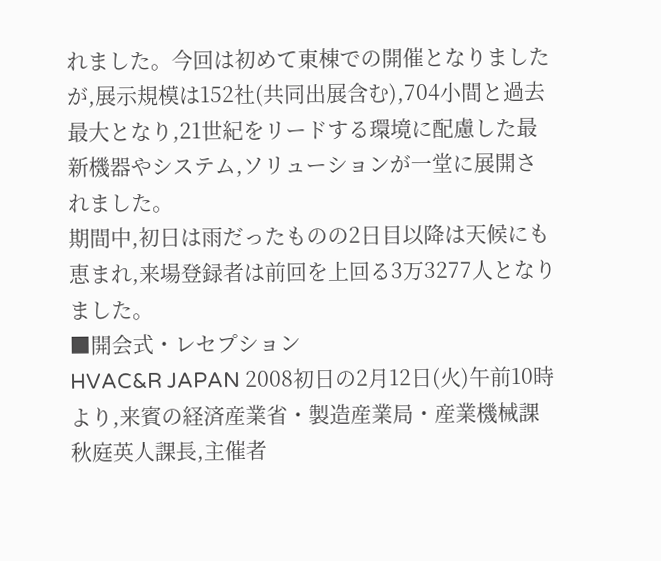れました。今回は初めて東棟での開催となりましたが,展示規模は152社(共同出展含む),704小間と過去最大となり,21世紀をリードする環境に配慮した最新機器やシステム,ソリューションが一堂に展開されました。
期間中,初日は雨だったものの2日目以降は天候にも恵まれ,来場登録者は前回を上回る3万3277人となりました。
■開会式・レセプション
HVAC&R JAPAN 2008初日の2月12日(火)午前10時より,来賓の経済産業省・製造産業局・産業機械課秋庭英人課長,主催者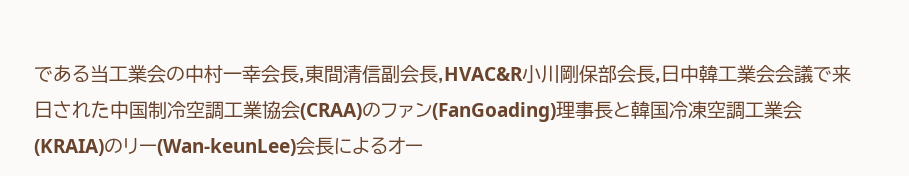である当工業会の中村一幸会長,東間清信副会長,HVAC&R小川剛保部会長,日中韓工業会会議で来日された中国制冷空調工業協会(CRAA)のファン(FanGoading)理事長と韓国冷凍空調工業会(KRAIA)のリー(Wan-keunLee)会長によるオー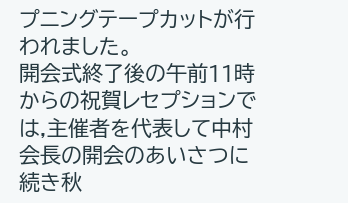プニングテープカットが行われました。
開会式終了後の午前11時からの祝賀レセプションでは,主催者を代表して中村会長の開会のあいさつに続き秋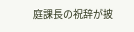庭課長の祝辞が披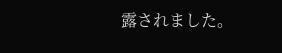露されました。